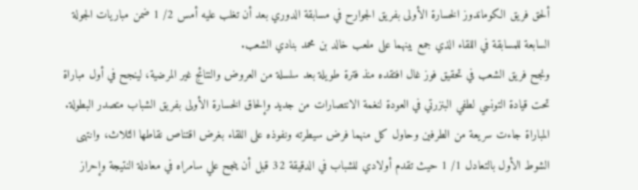ألحق فريق الكوماندوز الخسارة الأولى بفريق الجوارح في مسابقة الدوري بعد أن تغلب عليه أمس 2/ 1 ضمن مباريات الجولة السابعة للمسابقة في اللقاء الذي جمع بينهما على ملعب خالد بن محمد بنادي الشعب.
ونجح فريق الشعب في تحقيق فوز غال افتقده منذ فترة طويلة بعد سلسلة من العروض والنتائج غير المرضية، لينجح في أول مباراة تحت قيادة التونسي لطفي البنزرتي في العودة لنغمة الانتصارات من جديد وإلحاق الخسارة الأولى بفريق الشباب متصدر البطولة. المباراة جاءت سريعة من الطرفين وحاول كل منهما فرض سيطرته ونفوذه على اللقاء بغرض اقتناص نقاطها الثلاث، وانتهى الشوط الأول بالتعادل 1/ 1 حيث تقدم أولادي للشباب في الدقيقة 32 قبل أن ينجح علي سامراه في معادلة النتيجة وإحراز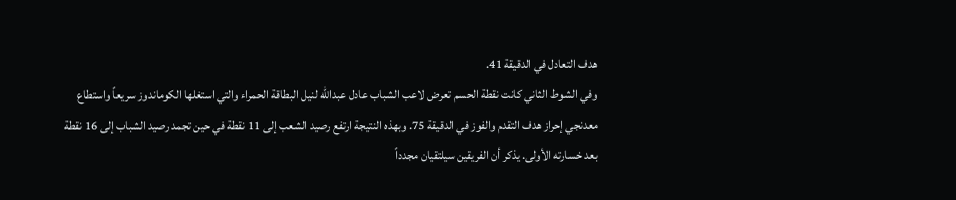هدف التعادل في الدقيقة 41.
وفي الشوط الثاني كانت نقطة الحسم تعرض لاعب الشباب عادل عبدالله لنيل البطاقة الحمراء والتي استغلها الكوماندوز سريعاً واستطاع معدنجي إحراز هدف التقدم والفوز في الدقيقة 75. وبهذه النتيجة ارتفع رصيد الشعب إلى 11 نقطة في حين تجمد رصيد الشباب إلى 16 نقطة بعد خسارته الأولى. يذكر أن الفريقين سيلتقيان مجدداً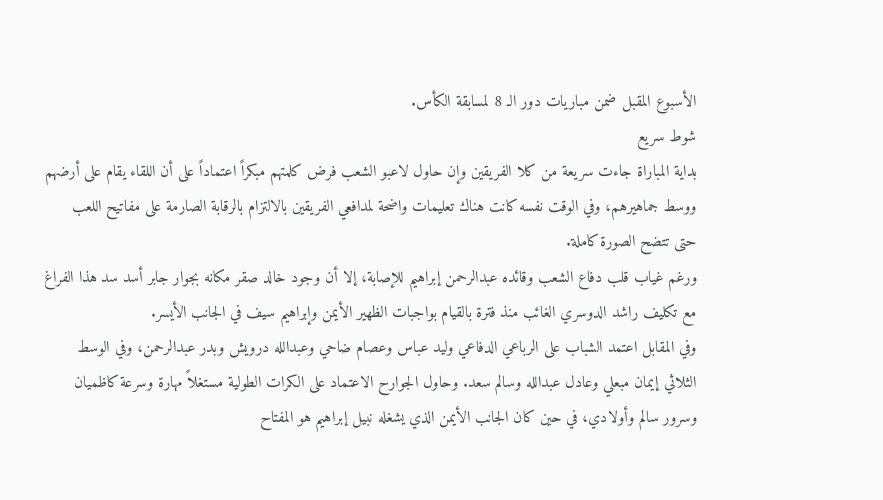الأسبوع المقبل ضمن مباريات دور الـ 8 لمسابقة الكأس.
شوط سريع
بداية المباراة جاءت سريعة من كلا الفريقين وإن حاول لاعبو الشعب فرض كلمتهم مبكراً اعتماداً على أن اللقاء يقام على أرضهم ووسط جماهيرهم، وفي الوقت نفسه كانت هناك تعليمات واضحة لمدافعي الفريقين بالالتزام بالرقابة الصارمة على مفاتيح اللعب حتى تتضح الصورة كاملة.
ورغم غياب قلب دفاع الشعب وقائده عبدالرحمن إبراهيم للإصابة، إلا أن وجود خالد صقر مكانه بجوار جابر أسد سد هذا الفراغ مع تكليف راشد الدوسري الغائب منذ فترة بالقيام بواجبات الظهير الأيمن وإبراهيم سيف في الجانب الأيسر.
وفي المقابل اعتمد الشباب على الرباعي الدفاعي وليد عباس وعصام ضاحي وعبدالله درويش وبدر عبدالرحمن، وفي الوسط الثلاثي إيمان مبعلي وعادل عبدالله وسالم سعد. وحاول الجوارح الاعتماد على الكرات الطولية مستغلاً مهارة وسرعة كاظميان وسرور سالم وأولادي، في حين كان الجانب الأيمن الذي يشغله نبيل إبراهيم هو المفتاح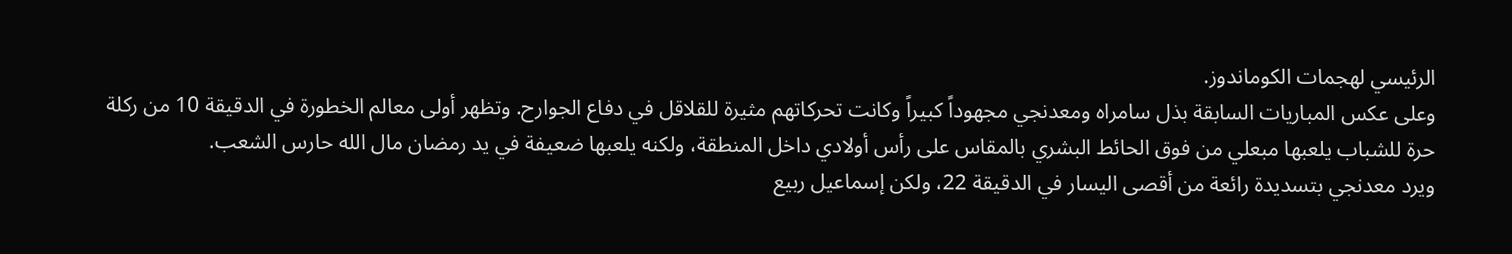الرئيسي لهجمات الكوماندوز.
وعلى عكس المباريات السابقة بذل سامراه ومعدنجي مجهوداً كبيراً وكانت تحركاتهم مثيرة للقلاقل في دفاع الجوارح. وتظهر أولى معالم الخطورة في الدقيقة 10 من ركلة حرة للشباب يلعبها مبعلي من فوق الحائط البشري بالمقاس على رأس أولادي داخل المنطقة، ولكنه يلعبها ضعيفة في يد رمضان مال الله حارس الشعب.
ويرد معدنجي بتسديدة رائعة من أقصى اليسار في الدقيقة 22، ولكن إسماعيل ربيع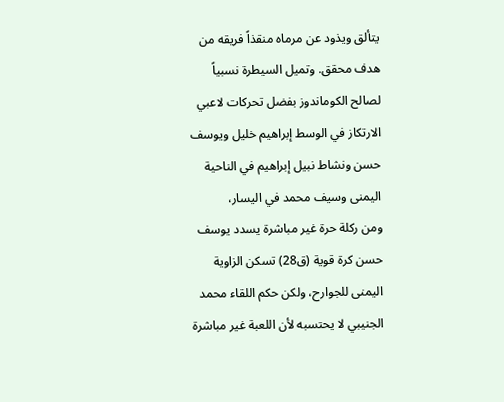يتألق ويذود عن مرماه منقذاً فريقه من هدف محقق. وتميل السيطرة نسبياً لصالح الكوماندوز بفضل تحركات لاعبي الارتكاز في الوسط إبراهيم خليل ويوسف حسن ونشاط نبيل إبراهيم في الناحية اليمنى وسيف محمد في اليسار،
ومن ركلة حرة غير مباشرة يسدد يوسف حسن كرة قوية (ق28) تسكن الزاوية اليمنى للجوارح، ولكن حكم اللقاء محمد الجنيبي لا يحتسبه لأن اللعبة غير مباشرة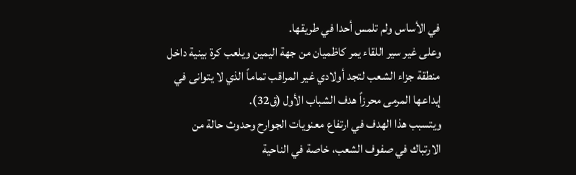في الأساس ولم تلمس أحدا في طريقها.
وعلى غير سير اللقاء يمر كاظميان من جهة اليمين ويلعب كرة بينية داخل منطقة جزاء الشعب لتجد أولادي غير المراقب تماماً الذي لا يتوانى في إيداعها المرمى محرزاً هدف الشباب الأول (ق32).
ويتسبب هذا الهدف في ارتفاع معنويات الجوارح وحدوث حالة من الارتباك في صفوف الشعب، خاصة في الناحية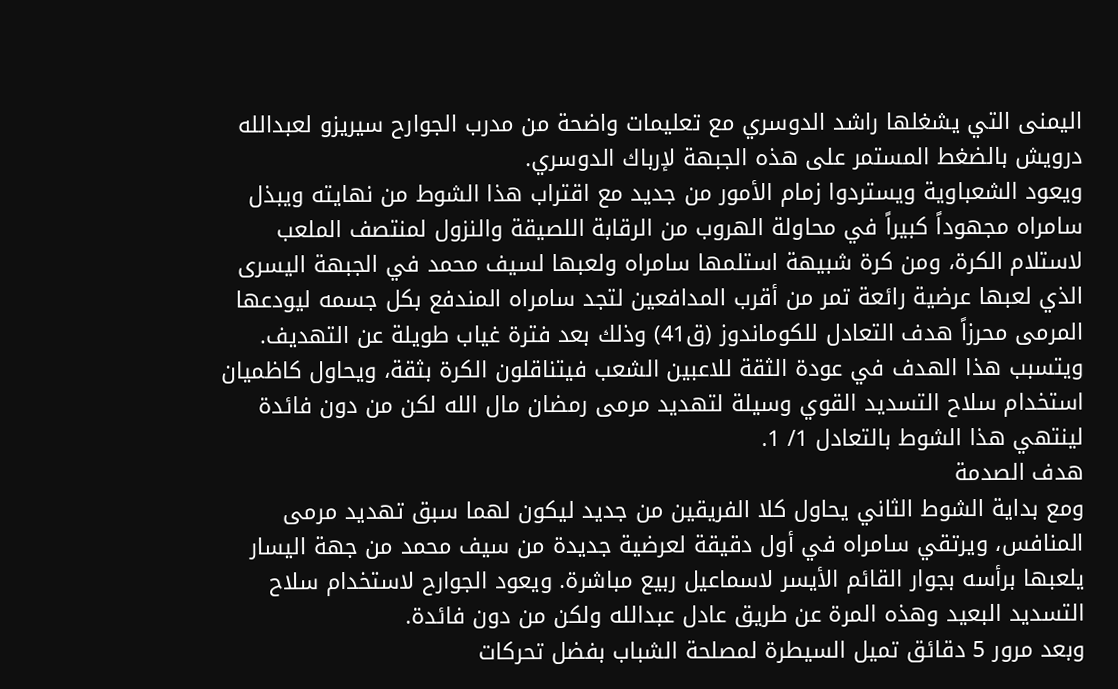اليمنى التي يشغلها راشد الدوسري مع تعليمات واضحة من مدرب الجوارح سيريزو لعبدالله درويش بالضغط المستمر على هذه الجبهة لإرباك الدوسري.
ويعود الشعباوية ويستردوا زمام الأمور من جديد مع اقتراب هذا الشوط من نهايته ويبذل سامراه مجهوداً كبيراً في محاولة الهروب من الرقابة اللصيقة والنزول لمنتصف الملعب لاستلام الكرة، ومن كرة شبيهة استلمها سامراه ولعبها لسيف محمد في الجبهة اليسرى الذي لعبها عرضية رائعة تمر من أقرب المدافعين لتجد سامراه المندفع بكل جسمه ليودعها المرمى محرزاً هدف التعادل للكوماندوز (ق41) وذلك بعد فترة غياب طويلة عن التهديف.
ويتسبب هذا الهدف في عودة الثقة للاعبين الشعب فيتناقلون الكرة بثقة، ويحاول كاظميان استخدام سلاح التسديد القوي وسيلة لتهديد مرمى رمضان مال الله لكن من دون فائدة لينتهي هذا الشوط بالتعادل 1/ 1.
هدف الصدمة
ومع بداية الشوط الثاني يحاول كلا الفريقين من جديد ليكون لهما سبق تهديد مرمى المنافس، ويرتقي سامراه في أول دقيقة لعرضية جديدة من سيف محمد من جهة اليسار يلعبها برأسه بجوار القائم الأيسر لاسماعيل ربيع مباشرة. ويعود الجوارح لاستخدام سلاح التسديد البعيد وهذه المرة عن طريق عادل عبدالله ولكن من دون فائدة.
وبعد مرور 5 دقائق تميل السيطرة لمصلحة الشباب بفضل تحركات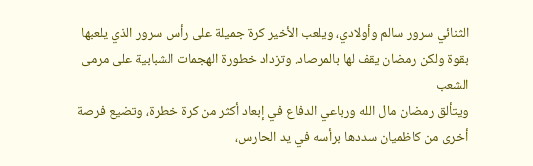الثنائي سرور سالم وأولادي، ويلعب الأخير كرة جميلة على رأس سرور الذي يلعبها بقوة ولكن رمضان يقف لها بالمرصاد. وتزداد خطورة الهجمات الشبابية على مرمى الشعب
ويتألق رمضان مال الله ورباعي الدفاع في إبعاد أكثر من كرة خطرة، وتضيع فرصة أخرى من كاظميان سددها برأسه في يد الحارس،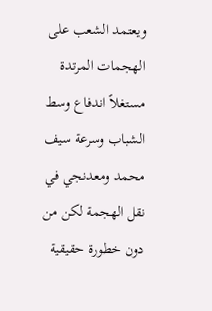ويعتمد الشعب على الهجمات المرتدة مستغلاً اندفاع وسط الشباب وسرعة سيف محمد ومعدنجي في نقل الهجمة لكن من دون خطورة حقيقية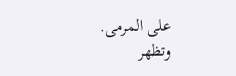على المرمى.
وتظهر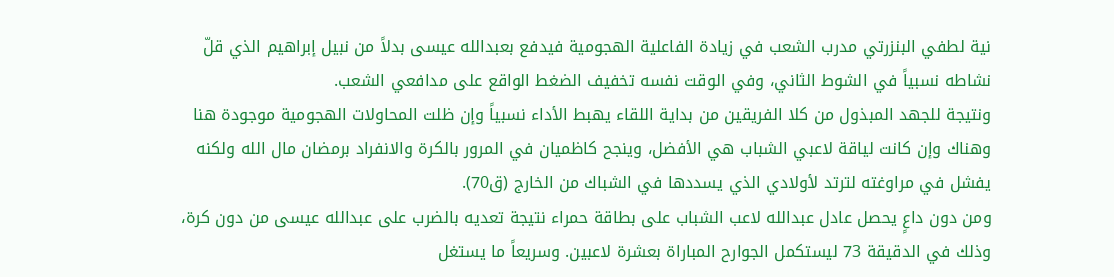نية لطفي البنزرتي مدرب الشعب في زيادة الفاعلية الهجومية فيدفع بعبدالله عيسى بدلاً من نبيل إبراهيم الذي قلّ نشاطه نسبياً في الشوط الثاني، وفي الوقت نفسه تخفيف الضغط الواقع على مدافعي الشعب.
ونتيجة للجهد المبذول من كلا الفريقين من بداية اللقاء يهبط الأداء نسبياً وإن ظلت المحاولات الهجومية موجودة هنا وهناك وإن كانت لياقة لاعبي الشباب هي الأفضل، وينجح كاظميان في المرور بالكرة والانفراد برمضان مال الله ولكنه يفشل في مراوغته لترتد لأولادي الذي يسددها في الشباك من الخارج (ق70).
ومن دون داعٍ يحصل عادل عبدالله لاعب الشباب على بطاقة حمراء نتيجة تعديه بالضرب على عبدالله عيسى من دون كرة، وذلك في الدقيقة 73 ليستكمل الجوارح المباراة بعشرة لاعبين. وسريعاً ما يستغل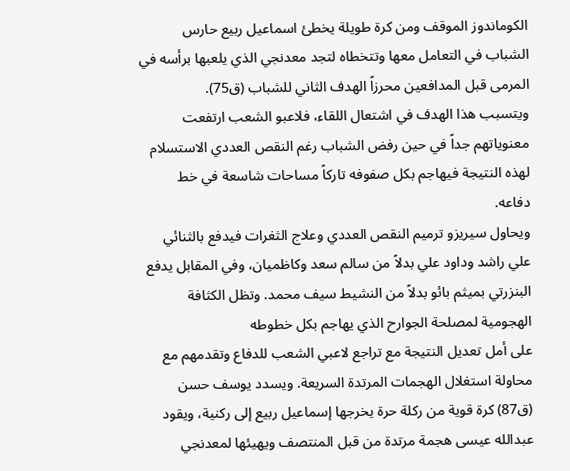الكوماندوز الموقف ومن كرة طويلة يخطئ اسماعيل ربيع حارس الشباب في التعامل معها وتتخطاه لتجد معدنجي الذي يلعبها برأسه في المرمى قبل المدافعين محرزاً الهدف الثاني للشباب (ق75).
ويتسبب هذا الهدف في اشتعال اللقاء، فلاعبو الشعب ارتفعت معنوياتهم جداً في حين رفض الشباب رغم النقص العددي الاستسلام لهذه النتيجة فيهاجم بكل صفوفه تاركاً مساحات شاسعة في خط دفاعه.
ويحاول سيريزو ترميم النقص العددي وعلاج الثغرات فيدفع بالثنائي علي راشد وداود علي بدلاً من سالم سعد وكاظميان، وفي المقابل يدفع البنزرتي بميثم بائو بدلاً من النشيط سيف محمد. وتظل الكثافة الهجومية لمصلحة الجوارح الذي يهاجم بكل خطوطه
على أمل تعديل النتيجة مع تراجع لاعبي الشعب للدفاع وتقدمهم مع محاولة استغلال الهجمات المرتدة السريعة. ويسدد يوسف حسن (ق87) كرة قوية من ركلة حرة يخرجها إسماعيل ربيع إلى ركنية، ويقود عبدالله عيسى هجمة مرتدة من قبل المنتصف ويهيئها لمعدنجي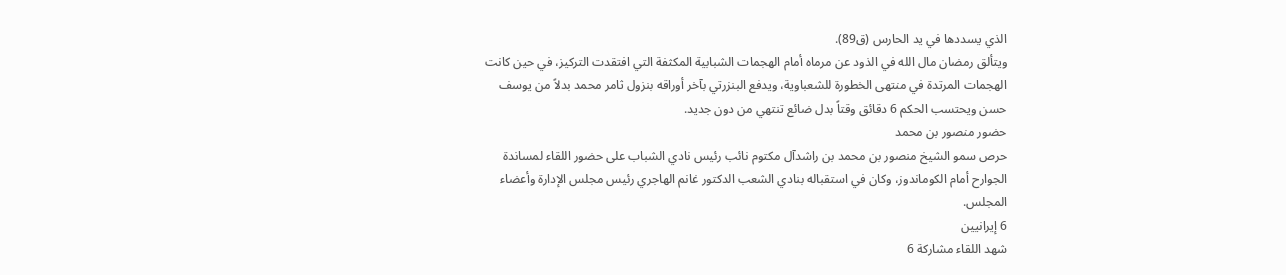الذي يسددها في يد الحارس (ق89).
ويتألق رمضان مال الله في الذود عن مرماه أمام الهجمات الشبابية المكثفة التي افتقدت التركيز، في حين كانت الهجمات المرتدة في منتهى الخطورة للشعباوية، ويدفع البنزرتي بآخر أوراقه بنزول ثامر محمد بدلاً من يوسف حسن ويحتسب الحكم 6 دقائق وقتاً بدل ضائع تنتهي من دون جديد.
حضور منصور بن محمد
حرص سمو الشيخ منصور بن محمد بن راشدآل مكتوم نائب رئيس نادي الشباب على حضور اللقاء لمساندة الجوارح أمام الكوماندوز، وكان في استقباله بنادي الشعب الدكتور غانم الهاجري رئيس مجلس الإدارة وأعضاء المجلس.
6 إيرانيين
شهد اللقاء مشاركة 6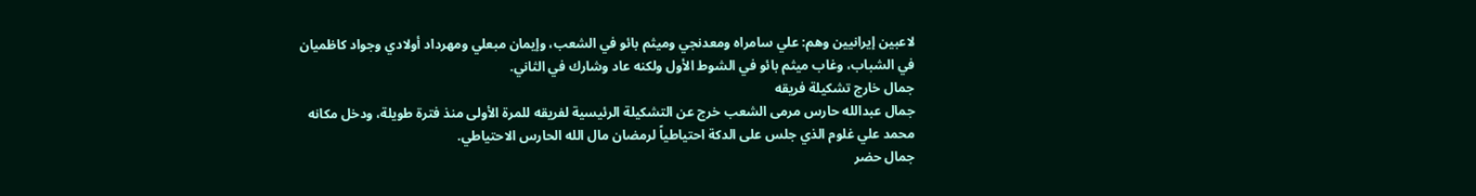لاعبين إيرانيين وهم: علي سامراه ومعدنجي وميثم بائو في الشعب، وإيمان مبعلي ومهرداد أولادي وجواد كاظميان في الشباب، وغاب ميثم بائو في الشوط الأول ولكنه عاد وشارك في الثاني.
جمال خارج تشكيلة فريقه
جمال عبدالله حارس مرمى الشعب خرج عن التشكيلة الرئيسية لفريقه للمرة الأولى منذ فترة طويلة، ودخل مكانه محمد علي غلوم الذي جلس على الدكة احتياطياً لرمضان مال الله الحارس الاحتياطي.
جمال حضر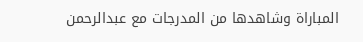المباراة وشاهدها من المدرجات مع عبدالرحمن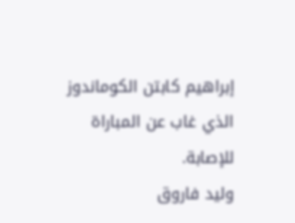إبراهيم كابتن الكوماندوز الذي غاب عن المباراة للإصابة.
وليد فاروق